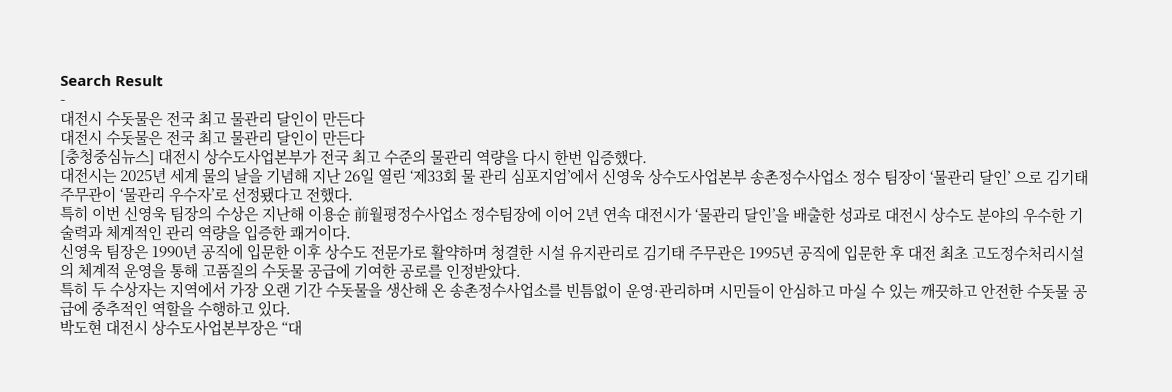Search Result
-
대전시 수돗물은 전국 최고 물관리 달인이 만든다
대전시 수돗물은 전국 최고 물관리 달인이 만든다
[충청중심뉴스] 대전시 상수도사업본부가 전국 최고 수준의 물관리 역량을 다시 한번 입증했다.
대전시는 2025년 세계 물의 날을 기념해 지난 26일 열린 ‘제33회 물 관리 심포지엄’에서 신영욱 상수도사업본부 송촌정수사업소 정수 팀장이 ‘물관리 달인’ 으로 김기태 주무관이 ‘물관리 우수자’로 선정됐다고 전했다.
특히 이번 신영욱 팀장의 수상은 지난해 이용순 前월평정수사업소 정수팀장에 이어 2년 연속 대전시가 ‘물관리 달인’을 배출한 성과로 대전시 상수도 분야의 우수한 기술력과 체계적인 관리 역량을 입증한 쾌거이다.
신영욱 팀장은 1990년 공직에 입문한 이후 상수도 전문가로 활약하며 청결한 시설 유지관리로 김기태 주무관은 1995년 공직에 입문한 후 대전 최초 고도정수처리시설의 체계적 운영을 통해 고품질의 수돗물 공급에 기여한 공로를 인정받았다.
특히 두 수상자는 지역에서 가장 오랜 기간 수돗물을 생산해 온 송촌정수사업소를 빈틈없이 운영·관리하며 시민들이 안심하고 마실 수 있는 깨끗하고 안전한 수돗물 공급에 중추적인 역할을 수행하고 있다.
박도현 대전시 상수도사업본부장은 “대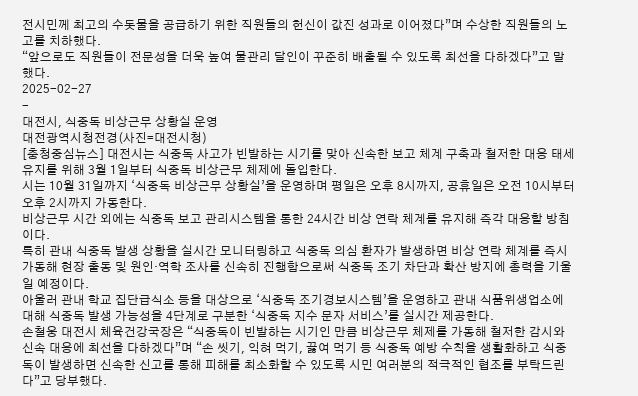전시민께 최고의 수돗물을 공급하기 위한 직원들의 헌신이 값진 성과로 이어졌다”며 수상한 직원들의 노고를 치하했다.
“앞으로도 직원들이 전문성을 더욱 높여 물관리 달인이 꾸준히 배출될 수 있도록 최선을 다하겠다”고 말했다.
2025-02-27
-
대전시, 식중독 비상근무 상황실 운영
대전광역시청전경(사진=대전시청)
[충청중심뉴스] 대전시는 식중독 사고가 빈발하는 시기를 맞아 신속한 보고 체계 구축과 철저한 대응 태세 유지를 위해 3월 1일부터 식중독 비상근무 체제에 돌입한다.
시는 10월 31일까지 ‘식중독 비상근무 상황실’을 운영하며 평일은 오후 8시까지, 공휴일은 오전 10시부터 오후 2시까지 가동한다.
비상근무 시간 외에는 식중독 보고 관리시스템을 통한 24시간 비상 연락 체계를 유지해 즉각 대응할 방침이다.
특히 관내 식중독 발생 상황을 실시간 모니터링하고 식중독 의심 환자가 발생하면 비상 연락 체계를 즉시 가동해 현장 출동 및 원인·역학 조사를 신속히 진행함으로써 식중독 조기 차단과 확산 방지에 총력을 기울일 예정이다.
아울러 관내 학교 집단급식소 등을 대상으로 ‘식중독 조기경보시스템’을 운영하고 관내 식품위생업소에 대해 식중독 발생 가능성을 4단계로 구분한 ‘식중독 지수 문자 서비스’를 실시간 제공한다.
손철웅 대전시 체육건강국장은 “식중독이 빈발하는 시기인 만큼 비상근무 체제를 가동해 철저한 감시와 신속 대응에 최선을 다하겠다”며 “손 씻기, 익혀 먹기, 끓여 먹기 등 식중독 예방 수칙을 생활화하고 식중독이 발생하면 신속한 신고를 통해 피해를 최소화할 수 있도록 시민 여러분의 적극적인 협조를 부탁드린다”고 당부했다.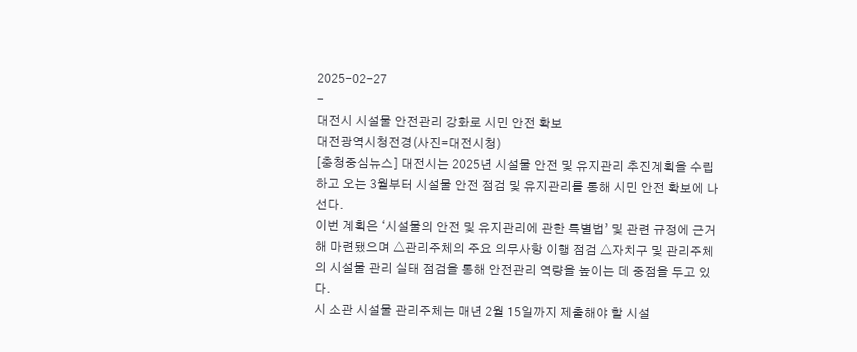2025-02-27
-
대전시 시설물 안전관리 강화로 시민 안전 확보
대전광역시청전경(사진=대전시청)
[충청중심뉴스] 대전시는 2025년 시설물 안전 및 유지관리 추진계획을 수립하고 오는 3월부터 시설물 안전 점검 및 유지관리를 통해 시민 안전 확보에 나선다.
이번 계획은 ‘시설물의 안전 및 유지관리에 관한 특별법’ 및 관련 규정에 근거해 마련됐으며 △관리주체의 주요 의무사항 이행 점검 △자치구 및 관리주체의 시설물 관리 실태 점검을 통해 안전관리 역량을 높이는 데 중점을 두고 있다.
시 소관 시설물 관리주체는 매년 2월 15일까지 제출해야 할 시설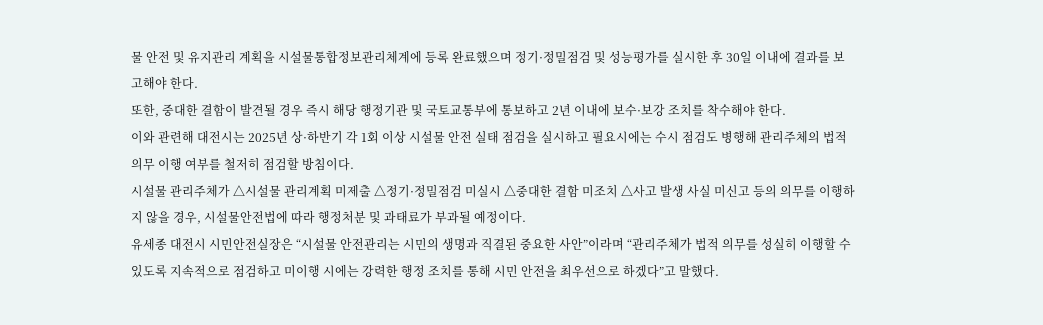물 안전 및 유지관리 계획을 시설물통합정보관리체계에 등록 완료했으며 정기·정밀점검 및 성능평가를 실시한 후 30일 이내에 결과를 보고해야 한다.
또한, 중대한 결함이 발견될 경우 즉시 해당 행정기관 및 국토교통부에 통보하고 2년 이내에 보수·보강 조치를 착수해야 한다.
이와 관련해 대전시는 2025년 상·하반기 각 1회 이상 시설물 안전 실태 점검을 실시하고 필요시에는 수시 점검도 병행해 관리주체의 법적 의무 이행 여부를 철저히 점검할 방침이다.
시설물 관리주체가 △시설물 관리계획 미제출 △정기·정밀점검 미실시 △중대한 결함 미조치 △사고 발생 사실 미신고 등의 의무를 이행하지 않을 경우, 시설물안전법에 따라 행정처분 및 과태료가 부과될 예정이다.
유세종 대전시 시민안전실장은 “시설물 안전관리는 시민의 생명과 직결된 중요한 사안”이라며 “관리주체가 법적 의무를 성실히 이행할 수 있도록 지속적으로 점검하고 미이행 시에는 강력한 행정 조치를 통해 시민 안전을 최우선으로 하겠다”고 말했다.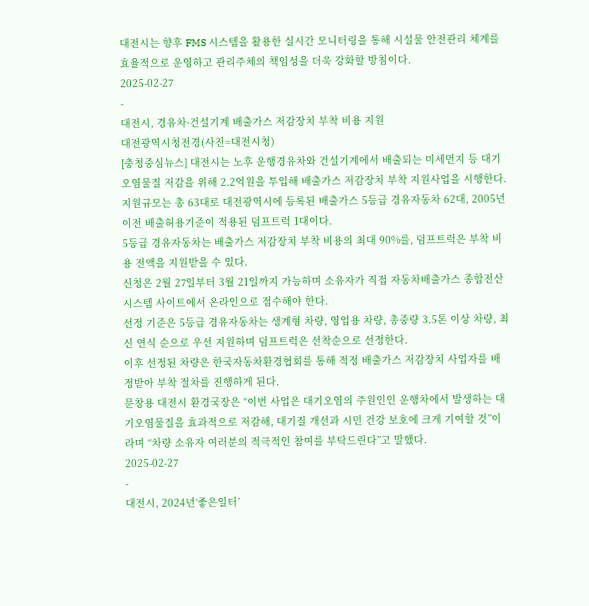대전시는 향후 FMS 시스템을 활용한 실시간 모니터링을 통해 시설물 안전관리 체계를 효율적으로 운영하고 관리주체의 책임성을 더욱 강화할 방침이다.
2025-02-27
-
대전시, 경유차·건설기계 배출가스 저감장치 부착 비용 지원
대전광역시청전경(사진=대전시청)
[충청중심뉴스] 대전시는 노후 운행경유차와 건설기계에서 배출되는 미세먼지 등 대기오염물질 저감을 위해 2.2억원을 투입해 배출가스 저감장치 부착 지원사업을 시행한다.
지원규모는 총 63대로 대전광역시에 등록된 배출가스 5등급 경유자동차 62대, 2005년 이전 배출허용기준이 적용된 덤프트럭 1대이다.
5등급 경유자동차는 배출가스 저감장치 부착 비용의 최대 90%를, 덤프트럭은 부착 비용 전액을 지원받을 수 있다.
신청은 2월 27일부터 3월 21일까지 가능하며 소유자가 직접 자동차배출가스 종합전산시스템 사이트에서 온라인으로 접수해야 한다.
선정 기준은 5등급 경유자동차는 생계형 차량, 영업용 차량, 총중량 3.5톤 이상 차량, 최신 연식 순으로 우선 지원하며 덤프트럭은 선착순으로 선정한다.
이후 선정된 차량은 한국자동차환경협회를 통해 적정 배출가스 저감장치 사업자를 배정받아 부착 절차를 진행하게 된다.
문창용 대전시 환경국장은 “이번 사업은 대기오염의 주원인인 운행차에서 발생하는 대기오염물질을 효과적으로 저감해, 대기질 개선과 시민 건강 보호에 크게 기여할 것”이라며 “차량 소유자 여러분의 적극적인 참여를 부탁드린다”고 말했다.
2025-02-27
-
대전시, 2024년‘좋은일터’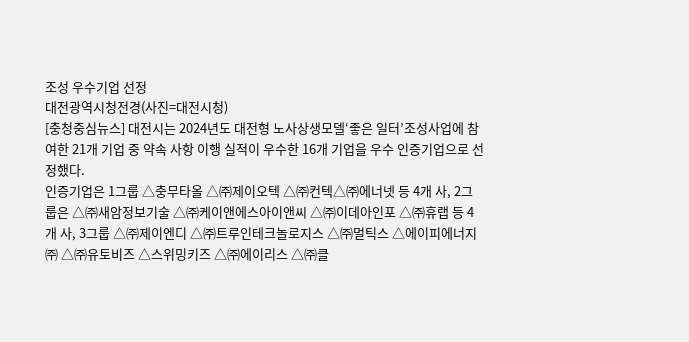조성 우수기업 선정
대전광역시청전경(사진=대전시청)
[충청중심뉴스] 대전시는 2024년도 대전형 노사상생모델‘좋은 일터’조성사업에 참여한 21개 기업 중 약속 사항 이행 실적이 우수한 16개 기업을 우수 인증기업으로 선정했다.
인증기업은 1그룹 △충무타올 △㈜제이오텍 △㈜컨텍△㈜에너넷 등 4개 사, 2그룹은 △㈜새암정보기술 △㈜케이앤에스아이앤씨 △㈜이데아인포 △㈜휴랩 등 4개 사, 3그룹 △㈜제이엔디 △㈜트루인테크놀로지스 △㈜멀틱스 △에이피에너지㈜ △㈜유토비즈 △스위밍키즈 △㈜에이리스 △㈜클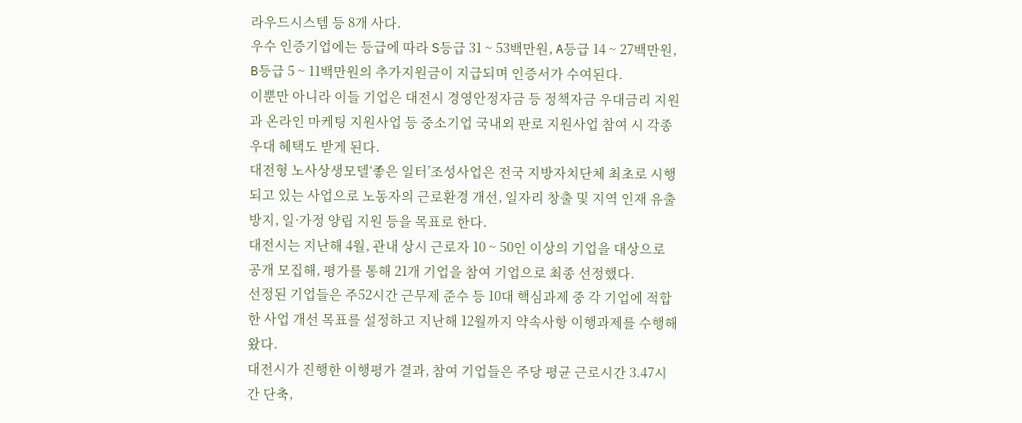라우드시스템 등 8개 사다.
우수 인증기업에는 등급에 따라 S등급 31 ~ 53백만원, A등급 14 ~ 27백만원, B등급 5 ~ 11백만원의 추가지원금이 지급되며 인증서가 수여된다.
이뿐만 아니라 이들 기업은 대전시 경영안정자금 등 정책자금 우대금리 지원과 온라인 마케팅 지원사업 등 중소기업 국내외 판로 지원사업 참여 시 각종 우대 혜택도 받게 된다.
대전형 노사상생모델‘좋은 일터’조성사업은 전국 지방자치단체 최초로 시행되고 있는 사업으로 노동자의 근로환경 개선, 일자리 창출 및 지역 인재 유출 방지, 일·가정 양립 지원 등을 목표로 한다.
대전시는 지난해 4월, 관내 상시 근로자 10 ~ 50인 이상의 기업을 대상으로 공개 모집해, 평가를 통해 21개 기업을 참여 기업으로 최종 선정했다.
선정된 기업들은 주52시간 근무제 준수 등 10대 핵심과제 중 각 기업에 적합한 사업 개선 목표를 설정하고 지난해 12월까지 약속사항 이행과제를 수행해 왔다.
대전시가 진행한 이행평가 결과, 참여 기업들은 주당 평균 근로시간 3.47시간 단축,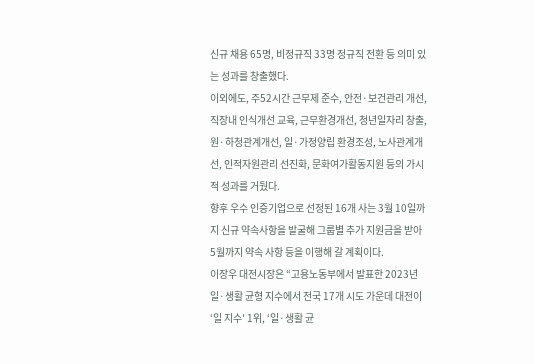신규 채용 65명, 비정규직 33명 정규직 전환 등 의미 있는 성과를 창출했다.
이외에도, 주52시간 근무제 준수, 안전·보건관리 개선, 직장내 인식개선 교육, 근무환경개선, 청년일자리 창출, 원·하청관계개선, 일·가정양립 환경조성, 노사관계개선, 인적자원관리 선진화, 문화여가활동지원 등의 가시적 성과를 거뒀다.
향후 우수 인증기업으로 선정된 16개 사는 3월 10일까지 신규 약속사항을 발굴해 그룹별 추가 지원금을 받아 5월까지 약속 사항 등을 이행해 갈 계획이다.
이장우 대전시장은 “고용노동부에서 발표한 2023년 일·생활 균형 지수에서 전국 17개 시도 가운데 대전이‘일 지수' 1위, ‘일·생활 균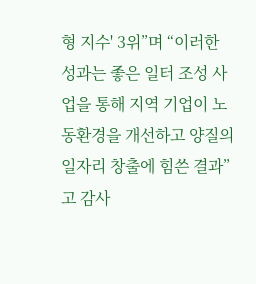형 지수' 3위”며 “이러한 성과는 좋은 일터 조성 사업을 통해 지역 기업이 노동환경을 개선하고 양질의 일자리 창출에 힘쓴 결과”고 감사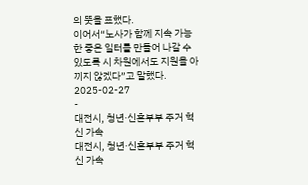의 뜻을 표했다.
이어서“노사가 함께 지속 가능한 좋은 일터를 만들어 나갈 수 있도록 시 차원에서도 지원을 아끼지 않겠다”고 말했다.
2025-02-27
-
대전시, 청년·신혼부부 주거 혁신 가속
대전시, 청년·신혼부부 주거 혁신 가속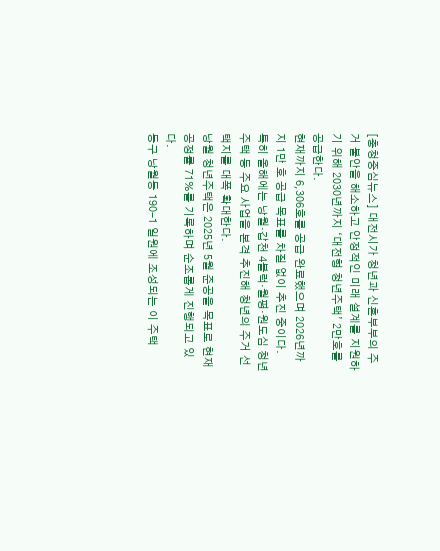[충청중심뉴스] 대전시가 청년과 신혼부부의 주거 불안을 해소하고 안정적인 미래 설계를 지원하기 위해 2030년까지 ‘대전형 청년주택’ 2만호를 공급한다.
현재까지 6,306호를 공급 완료했으며 2026년까지 1만 호 공급 목표를 차질 없이 추진 중이다.
특히 올해에는 낭월·갑천 4블럭·월평·원도심 청년주택 등 주요 사업을 본격 추진해 청년의 주거 선택지를 대폭 확대한다.
낭월 청년주택은 2025년 5월 준공을 목표로 현재 공정률 71%를 기록하며 순조롭게 진행되고 있다.
동구 낭월동 190-1 일원에 조성되는 이 주택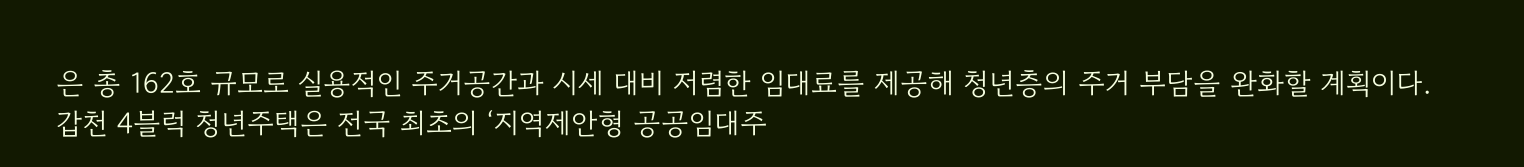은 총 162호 규모로 실용적인 주거공간과 시세 대비 저렴한 임대료를 제공해 청년층의 주거 부담을 완화할 계획이다.
갑천 4블럭 청년주택은 전국 최초의 ‘지역제안형 공공임대주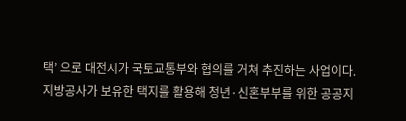택’ 으로 대전시가 국토교통부와 협의를 거쳐 추진하는 사업이다.
지방공사가 보유한 택지를 활용해 청년·신혼부부를 위한 공공지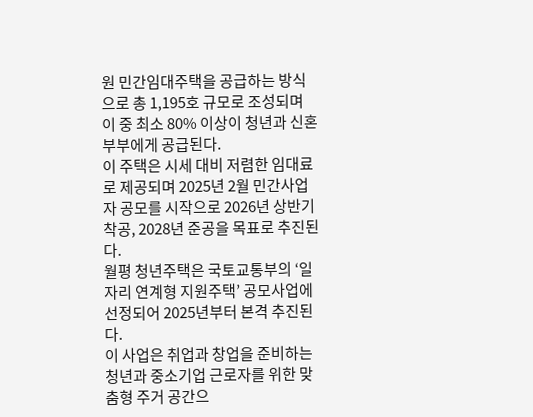원 민간임대주택을 공급하는 방식으로 총 1,195호 규모로 조성되며 이 중 최소 80% 이상이 청년과 신혼부부에게 공급된다.
이 주택은 시세 대비 저렴한 임대료로 제공되며 2025년 2월 민간사업자 공모를 시작으로 2026년 상반기 착공, 2028년 준공을 목표로 추진된다.
월평 청년주택은 국토교통부의 ‘일자리 연계형 지원주택’ 공모사업에 선정되어 2025년부터 본격 추진된다.
이 사업은 취업과 창업을 준비하는 청년과 중소기업 근로자를 위한 맞춤형 주거 공간으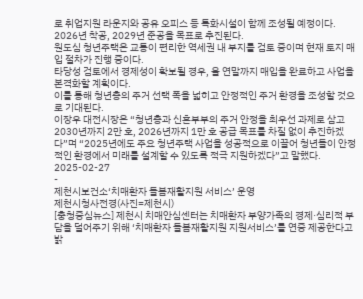로 취업지원 라운지와 공유 오피스 등 특화시설이 함께 조성될 예정이다.
2026년 착공, 2029년 준공을 목표로 추진된다.
원도심 청년주택은 교통이 편리한 역세권 내 부지를 검토 중이며 현재 토지 매입 절차가 진행 중이다.
타당성 검토에서 경제성이 확보될 경우, 올 연말까지 매입을 완료하고 사업을 본격화할 계획이다.
이를 통해 청년층의 주거 선택 폭을 넓히고 안정적인 주거 환경을 조성할 것으로 기대된다.
이장우 대전시장은 “청년층과 신혼부부의 주거 안정을 최우선 과제로 삼고 2030년까지 2만 호, 2026년까지 1만 호 공급 목표를 차질 없이 추진하겠다”며 “2025년에도 주요 청년주택 사업을 성공적으로 이끌어 청년들이 안정적인 환경에서 미래를 설계할 수 있도록 적극 지원하겠다”고 말했다.
2025-02-27
-
제천시보건소‘치매환자 돌봄재활지원 서비스’ 운영
제천시청사전경(사진=제천시)
[충청중심뉴스] 제천시 치매안심센터는 치매환자 부양가족의 경제·심리적 부담을 덜어주기 위해 ‘치매환자 돌봄재활지원 지원서비스’를 연중 제공한다고 밝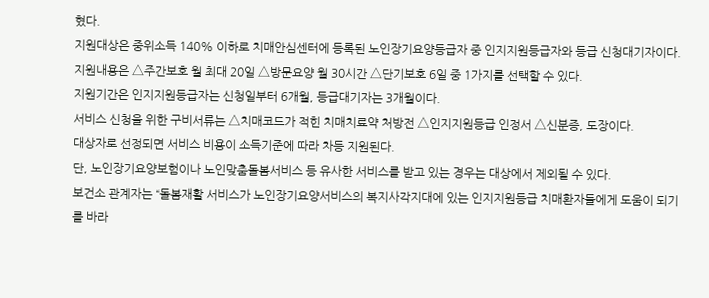혔다.
지원대상은 중위소득 140% 이하로 치매안심센터에 등록된 노인장기요양등급자 중 인지지원등급자와 등급 신청대기자이다.
지원내용은 △주간보호 월 최대 20일 △방문요양 월 30시간 △단기보호 6일 중 1가지를 선택할 수 있다.
지원기간은 인지지원등급자는 신청일부터 6개월, 등급대기자는 3개월이다.
서비스 신청을 위한 구비서류는 △치매코드가 적힌 치매치료약 처방전 △인지지원등급 인정서 △신분증, 도장이다.
대상자로 선정되면 서비스 비용이 소득기준에 따라 차등 지원된다.
단, 노인장기요양보험이나 노인맞춤돌봄서비스 등 유사한 서비스를 받고 있는 경우는 대상에서 제외될 수 있다.
보건소 관계자는 “돌봄재활 서비스가 노인장기요양서비스의 복지사각지대에 있는 인지지원등급 치매환자들에게 도움이 되기를 바라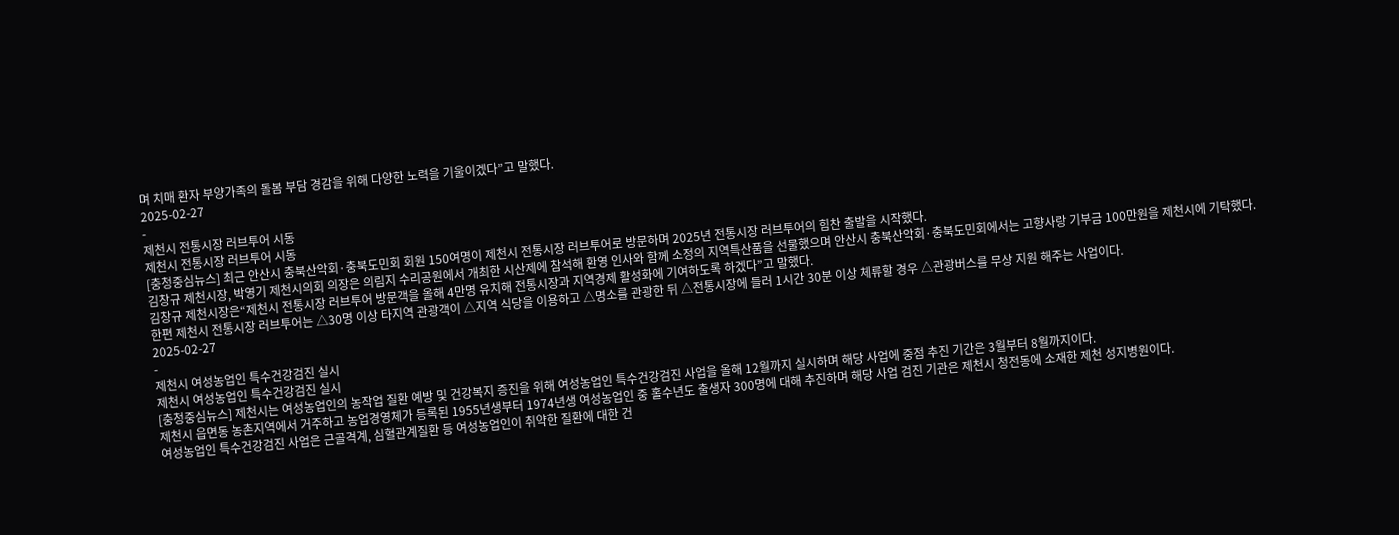며 치매 환자 부양가족의 돌봄 부담 경감을 위해 다양한 노력을 기울이겠다”고 말했다.
2025-02-27
-
제천시 전통시장 러브투어 시동
제천시 전통시장 러브투어 시동
[충청중심뉴스] 최근 안산시 충북산악회·충북도민회 회원 150여명이 제천시 전통시장 러브투어로 방문하며 2025년 전통시장 러브투어의 힘찬 출발을 시작했다.
김창규 제천시장, 박영기 제천시의회 의장은 의림지 수리공원에서 개최한 시산제에 참석해 환영 인사와 함께 소정의 지역특산품을 선물했으며 안산시 충북산악회·충북도민회에서는 고향사랑 기부금 100만원을 제천시에 기탁했다.
김창규 제천시장은“제천시 전통시장 러브투어 방문객을 올해 4만명 유치해 전통시장과 지역경제 활성화에 기여하도록 하겠다”고 말했다.
한편 제천시 전통시장 러브투어는 △30명 이상 타지역 관광객이 △지역 식당을 이용하고 △명소를 관광한 뒤 △전통시장에 들러 1시간 30분 이상 체류할 경우 △관광버스를 무상 지원 해주는 사업이다.
2025-02-27
-
제천시 여성농업인 특수건강검진 실시
제천시 여성농업인 특수건강검진 실시
[충청중심뉴스] 제천시는 여성농업인의 농작업 질환 예방 및 건강복지 증진을 위해 여성농업인 특수건강검진 사업을 올해 12월까지 실시하며 해당 사업에 중점 추진 기간은 3월부터 8월까지이다.
제천시 읍면동 농촌지역에서 거주하고 농업경영체가 등록된 1955년생부터 1974년생 여성농업인 중 홀수년도 출생자 300명에 대해 추진하며 해당 사업 검진 기관은 제천시 청전동에 소재한 제천 성지병원이다.
여성농업인 특수건강검진 사업은 근골격계, 심혈관계질환 등 여성농업인이 취약한 질환에 대한 건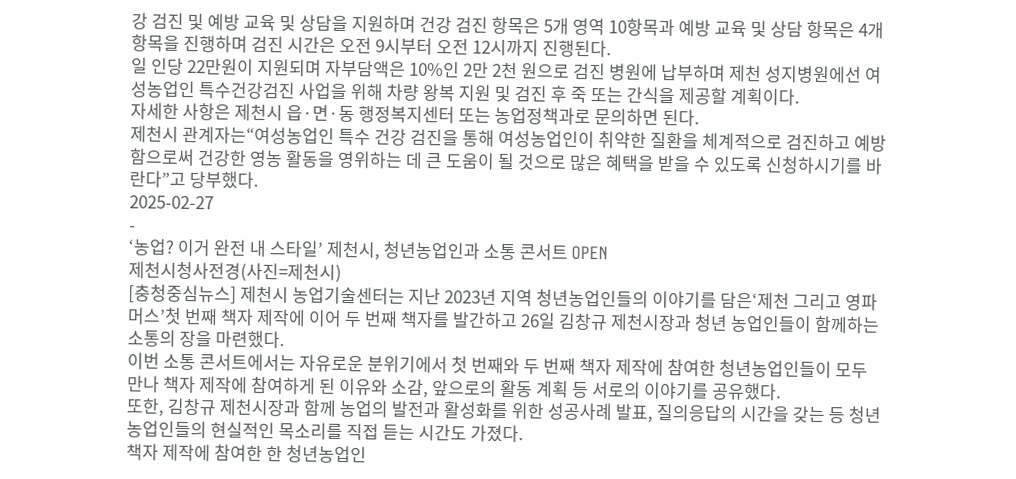강 검진 및 예방 교육 및 상담을 지원하며 건강 검진 항목은 5개 영역 10항목과 예방 교육 및 상담 항목은 4개 항목을 진행하며 검진 시간은 오전 9시부터 오전 12시까지 진행된다.
일 인당 22만원이 지원되며 자부담액은 10%인 2만 2천 원으로 검진 병원에 납부하며 제천 성지병원에선 여성농업인 특수건강검진 사업을 위해 차량 왕복 지원 및 검진 후 죽 또는 간식을 제공할 계획이다.
자세한 사항은 제천시 읍·면·동 행정복지센터 또는 농업정책과로 문의하면 된다.
제천시 관계자는“여성농업인 특수 건강 검진을 통해 여성농업인이 취약한 질환을 체계적으로 검진하고 예방함으로써 건강한 영농 활동을 영위하는 데 큰 도움이 될 것으로 많은 혜택을 받을 수 있도록 신청하시기를 바란다”고 당부했다.
2025-02-27
-
‘농업? 이거 완전 내 스타일’ 제천시, 청년농업인과 소통 콘서트 OPEN
제천시청사전경(사진=제천시)
[충청중심뉴스] 제천시 농업기술센터는 지난 2023년 지역 청년농업인들의 이야기를 담은‘제천 그리고 영파머스’첫 번째 책자 제작에 이어 두 번째 책자를 발간하고 26일 김창규 제천시장과 청년 농업인들이 함께하는 소통의 장을 마련했다.
이번 소통 콘서트에서는 자유로운 분위기에서 첫 번째와 두 번째 책자 제작에 참여한 청년농업인들이 모두 만나 책자 제작에 참여하게 된 이유와 소감, 앞으로의 활동 계획 등 서로의 이야기를 공유했다.
또한, 김창규 제천시장과 함께 농업의 발전과 활성화를 위한 성공사례 발표, 질의응답의 시간을 갖는 등 청년농업인들의 현실적인 목소리를 직접 듣는 시간도 가졌다.
책자 제작에 참여한 한 청년농업인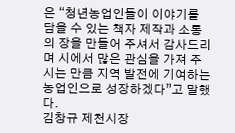은 “청년농업인들이 이야기를 담을 수 있는 책자 제작과 소통의 장을 만들어 주셔서 감사드리며 시에서 많은 관심을 가져 주시는 만큼 지역 발전에 기여하는 농업인으로 성장하겠다”고 말했다.
김창규 제천시장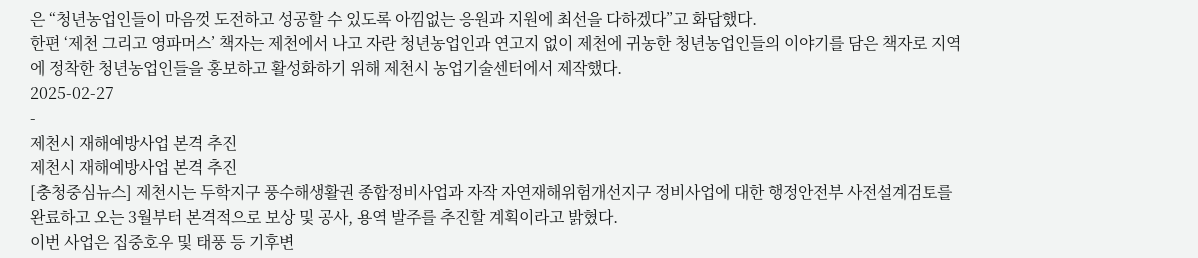은 “청년농업인들이 마음껏 도전하고 성공할 수 있도록 아낌없는 응원과 지원에 최선을 다하겠다”고 화답했다.
한편 ‘제천 그리고 영파머스’ 책자는 제천에서 나고 자란 청년농업인과 연고지 없이 제천에 귀농한 청년농업인들의 이야기를 담은 책자로 지역에 정착한 청년농업인들을 홍보하고 활성화하기 위해 제천시 농업기술센터에서 제작했다.
2025-02-27
-
제천시 재해예방사업 본격 추진
제천시 재해예방사업 본격 추진
[충청중심뉴스] 제천시는 두학지구 풍수해생활권 종합정비사업과 자작 자연재해위험개선지구 정비사업에 대한 행정안전부 사전설계검토를 완료하고 오는 3월부터 본격적으로 보상 및 공사, 용역 발주를 추진할 계획이라고 밝혔다.
이번 사업은 집중호우 및 태풍 등 기후변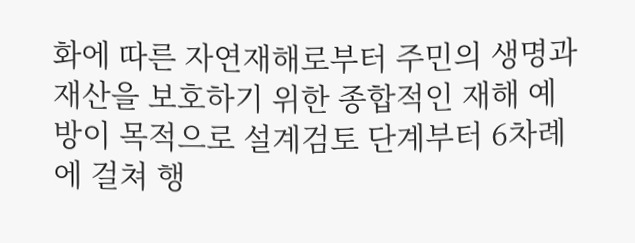화에 따른 자연재해로부터 주민의 생명과 재산을 보호하기 위한 종합적인 재해 예방이 목적으로 설계검토 단계부터 6차례에 걸쳐 행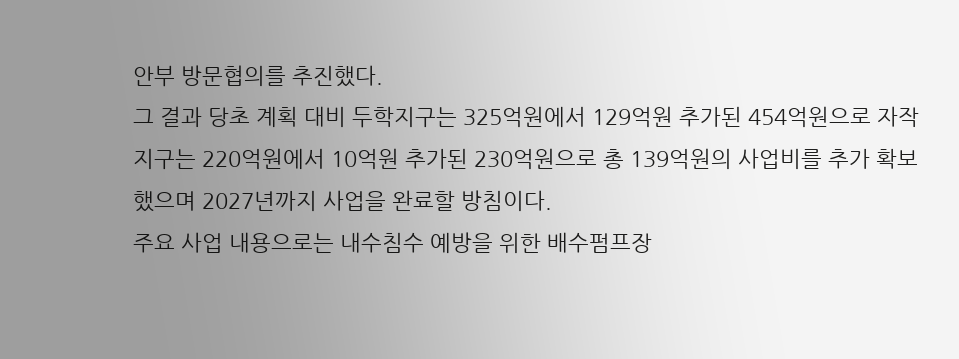안부 방문협의를 추진했다.
그 결과 당초 계획 대비 두학지구는 325억원에서 129억원 추가된 454억원으로 자작지구는 220억원에서 10억원 추가된 230억원으로 총 139억원의 사업비를 추가 확보했으며 2027년까지 사업을 완료할 방침이다.
주요 사업 내용으로는 내수침수 예방을 위한 배수펌프장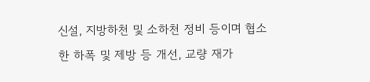신설, 지방하천 및 소하천 정비 등이며 협소한 하폭 및 제방 등 개선, 교량 재가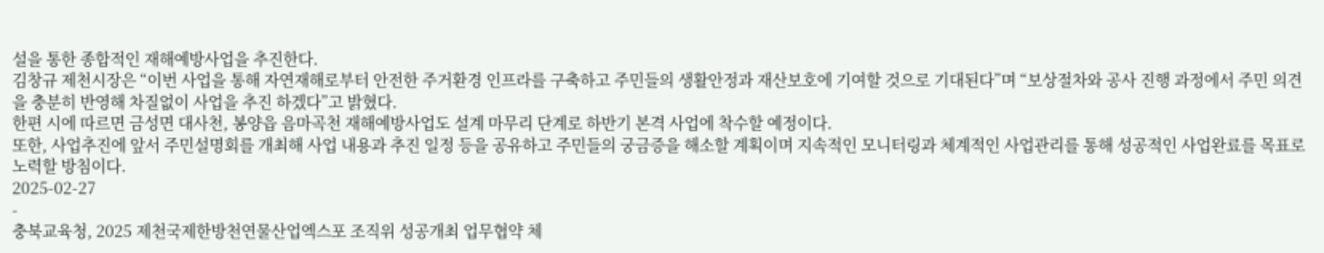설을 통한 종합적인 재해예방사업을 추진한다.
김창규 제천시장은 “이번 사업을 통해 자연재해로부터 안전한 주거환경 인프라를 구축하고 주민들의 생활안정과 재산보호에 기여할 것으로 기대된다”며 “보상절차와 공사 진행 과정에서 주민 의견을 충분히 반영해 차질없이 사업을 추진 하겠다”고 밝혔다.
한편 시에 따르면 금성면 대사천, 봉양읍 음마곡천 재해예방사업도 설계 마무리 단계로 하반기 본격 사업에 착수할 예정이다.
또한, 사업추진에 앞서 주민설명회를 개최해 사업 내용과 추진 일정 등을 공유하고 주민들의 궁금증을 해소할 계획이며 지속적인 모니터링과 체계적인 사업관리를 통해 성공적인 사업완료를 목표로 노력할 방침이다.
2025-02-27
-
충북교육청, 2025 제천국제한방천연물산업엑스포 조직위 성공개최 업무협약 체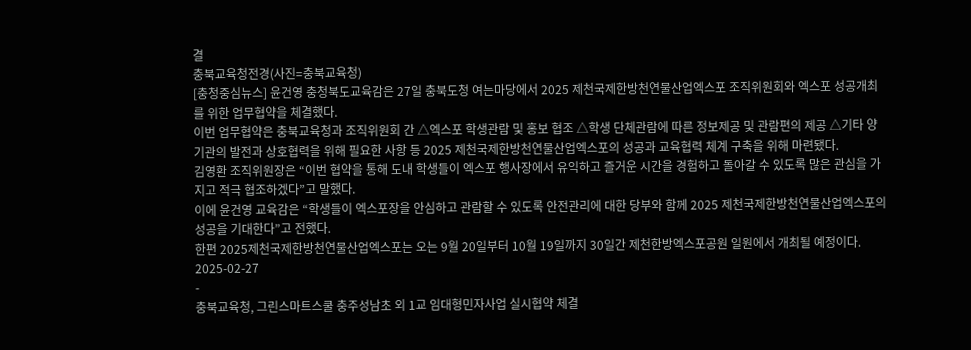결
충북교육청전경(사진=충북교육청)
[충청중심뉴스] 윤건영 충청북도교육감은 27일 충북도청 여는마당에서 2025 제천국제한방천연물산업엑스포 조직위원회와 엑스포 성공개최를 위한 업무협약을 체결했다.
이번 업무협약은 충북교육청과 조직위원회 간 △엑스포 학생관람 및 홍보 협조 △학생 단체관람에 따른 정보제공 및 관람편의 제공 △기타 양 기관의 발전과 상호협력을 위해 필요한 사항 등 2025 제천국제한방천연물산업엑스포의 성공과 교육협력 체계 구축을 위해 마련됐다.
김영환 조직위원장은 “이번 협약을 통해 도내 학생들이 엑스포 행사장에서 유익하고 즐거운 시간을 경험하고 돌아갈 수 있도록 많은 관심을 가지고 적극 협조하겠다”고 말했다.
이에 윤건영 교육감은 “학생들이 엑스포장을 안심하고 관람할 수 있도록 안전관리에 대한 당부와 함께 2025 제천국제한방천연물산업엑스포의 성공을 기대한다”고 전했다.
한편 2025제천국제한방천연물산업엑스포는 오는 9월 20일부터 10월 19일까지 30일간 제천한방엑스포공원 일원에서 개최될 예정이다.
2025-02-27
-
충북교육청, 그린스마트스쿨 충주성남초 외 1교 임대형민자사업 실시협약 체결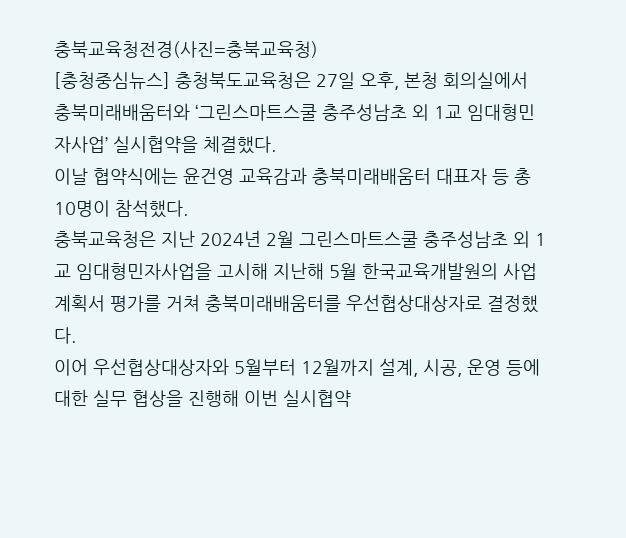충북교육청전경(사진=충북교육청)
[충청중심뉴스] 충청북도교육청은 27일 오후, 본청 회의실에서 충북미래배움터와 ‘그린스마트스쿨 충주성남초 외 1교 임대형민자사업’ 실시협약을 체결했다.
이날 협약식에는 윤건영 교육감과 충북미래배움터 대표자 등 총 10명이 참석했다.
충북교육청은 지난 2024년 2월 그린스마트스쿨 충주성남초 외 1교 임대형민자사업을 고시해 지난해 5월 한국교육개발원의 사업계획서 평가를 거쳐 충북미래배움터를 우선협상대상자로 결정했다.
이어 우선협상대상자와 5월부터 12월까지 설계, 시공, 운영 등에 대한 실무 협상을 진행해 이번 실시협약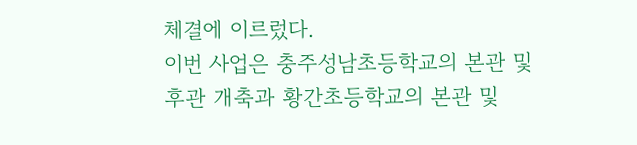체결에 이르렀다.
이번 사업은 충주성남초등학교의 본관 및 후관 개축과 황간초등학교의 본관 및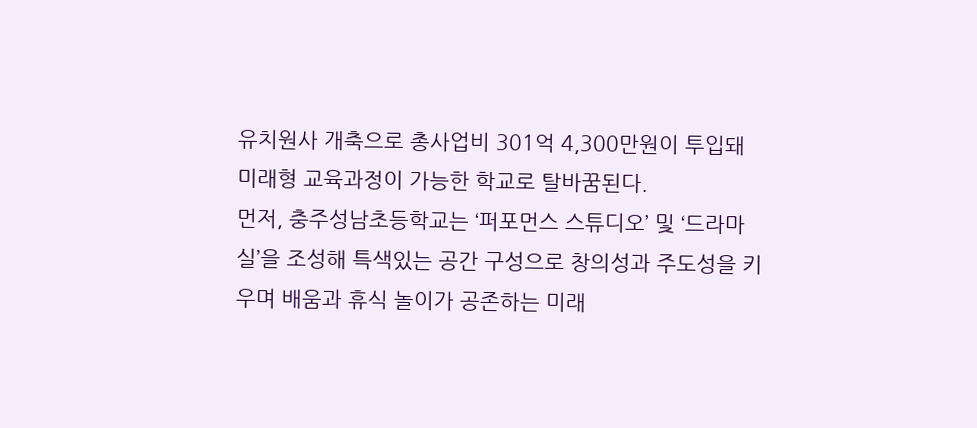유치원사 개축으로 총사업비 301억 4,300만원이 투입돼 미래형 교육과정이 가능한 학교로 탈바꿈된다.
먼저, 충주성남초등학교는 ‘퍼포먼스 스튜디오’ 및 ‘드라마실’을 조성해 특색있는 공간 구성으로 창의성과 주도성을 키우며 배움과 휴식 놀이가 공존하는 미래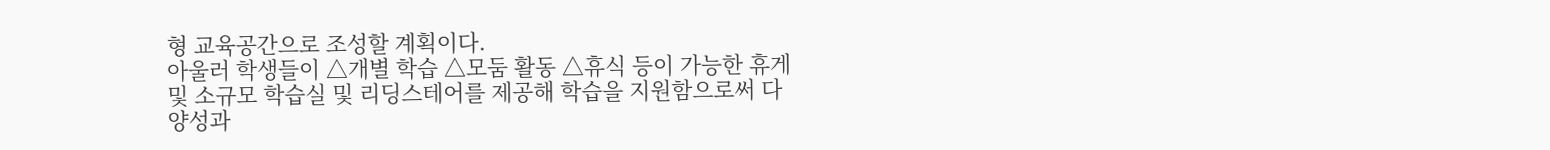형 교육공간으로 조성할 계획이다.
아울러 학생들이 △개별 학습 △모둠 활동 △휴식 등이 가능한 휴게 및 소규모 학습실 및 리딩스테어를 제공해 학습을 지원함으로써 다양성과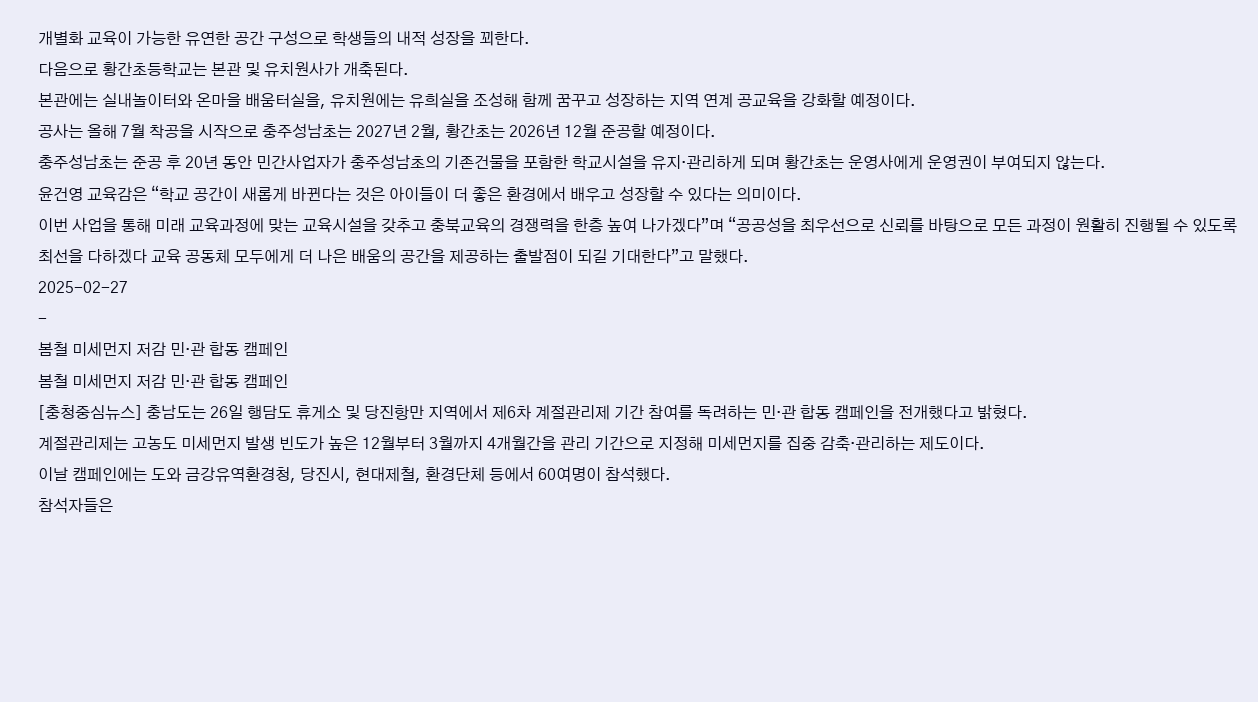개별화 교육이 가능한 유연한 공간 구성으로 학생들의 내적 성장을 꾀한다.
다음으로 황간초등학교는 본관 및 유치원사가 개축된다.
본관에는 실내놀이터와 온마을 배움터실을, 유치원에는 유희실을 조성해 함께 꿈꾸고 성장하는 지역 연계 공교육을 강화할 예정이다.
공사는 올해 7월 착공을 시작으로 충주성남초는 2027년 2월, 황간초는 2026년 12월 준공할 예정이다.
충주성남초는 준공 후 20년 동안 민간사업자가 충주성남초의 기존건물을 포함한 학교시설을 유지·관리하게 되며 황간초는 운영사에게 운영권이 부여되지 않는다.
윤건영 교육감은 “학교 공간이 새롭게 바뀐다는 것은 아이들이 더 좋은 환경에서 배우고 성장할 수 있다는 의미이다.
이번 사업을 통해 미래 교육과정에 맞는 교육시설을 갖추고 충북교육의 경쟁력을 한층 높여 나가겠다”며 “공공성을 최우선으로 신뢰를 바탕으로 모든 과정이 원활히 진행될 수 있도록 최선을 다하겠다 교육 공동체 모두에게 더 나은 배움의 공간을 제공하는 출발점이 되길 기대한다”고 말했다.
2025-02-27
-
봄철 미세먼지 저감 민·관 합동 캠페인
봄철 미세먼지 저감 민·관 합동 캠페인
[충청중심뉴스] 충남도는 26일 행담도 휴게소 및 당진항만 지역에서 제6차 계절관리제 기간 참여를 독려하는 민·관 합동 캠페인을 전개했다고 밝혔다.
계절관리제는 고농도 미세먼지 발생 빈도가 높은 12월부터 3월까지 4개월간을 관리 기간으로 지정해 미세먼지를 집중 감축·관리하는 제도이다.
이날 캠페인에는 도와 금강유역환경청, 당진시, 현대제철, 환경단체 등에서 60여명이 참석했다.
참석자들은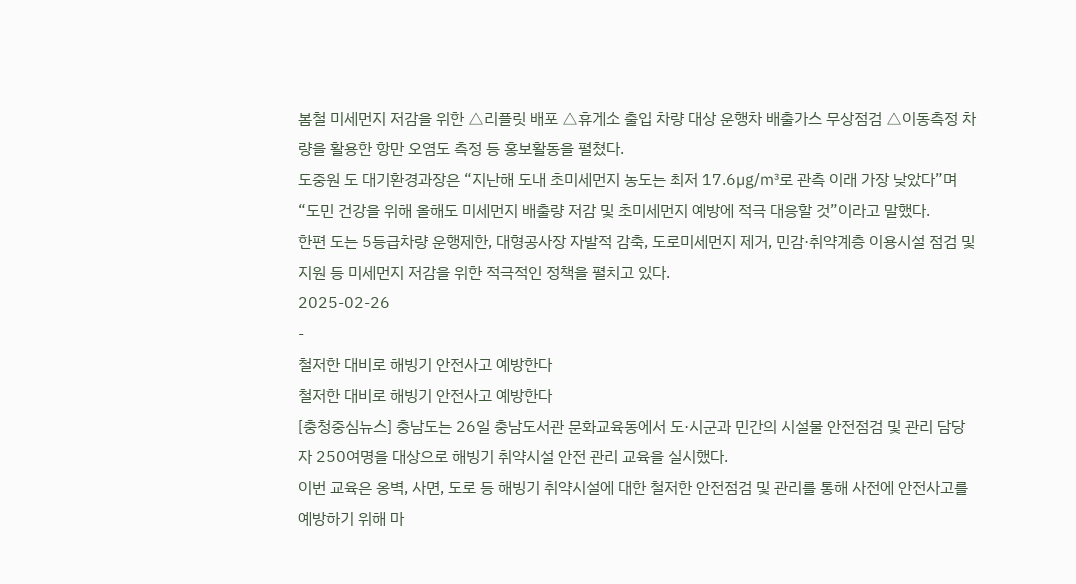봄철 미세먼지 저감을 위한 △리플릿 배포 △휴게소 출입 차량 대상 운행차 배출가스 무상점검 △이동측정 차량을 활용한 항만 오염도 측정 등 홍보활동을 펼쳤다.
도중원 도 대기환경과장은 “지난해 도내 초미세먼지 농도는 최저 17.6㎍/㎥로 관측 이래 가장 낮았다”며 “도민 건강을 위해 올해도 미세먼지 배출량 저감 및 초미세먼지 예방에 적극 대응할 것”이라고 말했다.
한편 도는 5등급차량 운행제한, 대형공사장 자발적 감축, 도로미세먼지 제거, 민감·취약계층 이용시설 점검 및 지원 등 미세먼지 저감을 위한 적극적인 정책을 펼치고 있다.
2025-02-26
-
철저한 대비로 해빙기 안전사고 예방한다
철저한 대비로 해빙기 안전사고 예방한다
[충청중심뉴스] 충남도는 26일 충남도서관 문화교육동에서 도·시군과 민간의 시설물 안전점검 및 관리 담당자 250여명을 대상으로 해빙기 취약시설 안전 관리 교육을 실시했다.
이번 교육은 옹벽, 사면, 도로 등 해빙기 취약시설에 대한 철저한 안전점검 및 관리를 통해 사전에 안전사고를 예방하기 위해 마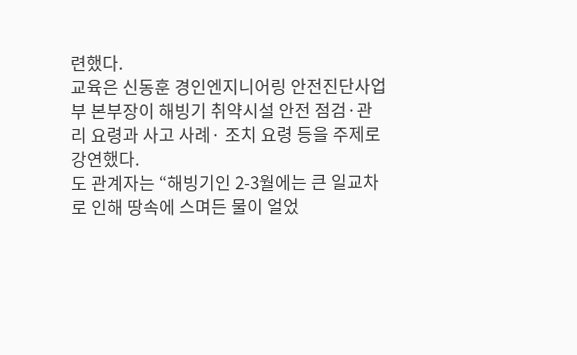련했다.
교육은 신동훈 경인엔지니어링 안전진단사업부 본부장이 해빙기 취약시설 안전 점검·관리 요령과 사고 사례· 조치 요령 등을 주제로 강연했다.
도 관계자는 “해빙기인 2-3월에는 큰 일교차로 인해 땅속에 스며든 물이 얼었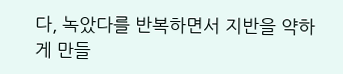다, 녹았다를 반복하면서 지반을 약하게 만들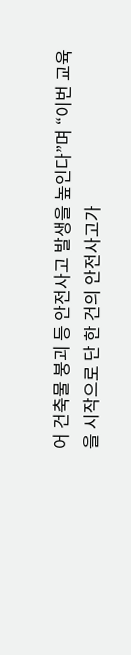어 건축물 붕괴 등 안전사고 발생을 높인다”며 “이번 교육을 시작으로 단 한 건의 안전사고가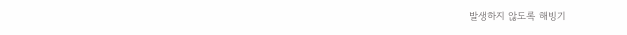발생하지 않도록 해빙기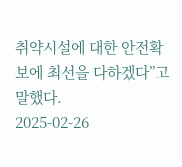취약시설에 대한 안전확보에 최선을 다하겠다”고 말했다.
2025-02-26